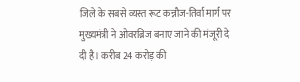जिले के सबसे व्यस्त रूट कन्नौज-तिर्वा मार्ग पर मुख्यमंत्री ने ओवरब्रिज बनाए जाने की मंजूरी दे दी है। करीब 24 करोड़ की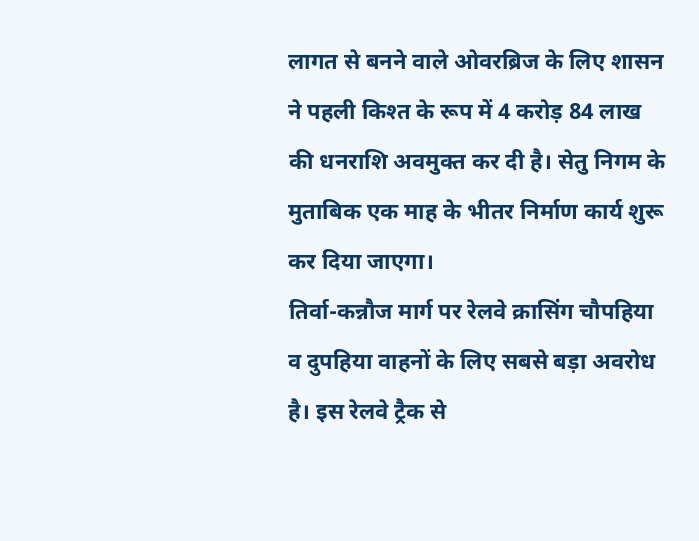लागत से बनने वाले ओवरब्रिज के लिए शासन ने पहली किश्त के रूप में 4 करोड़ 84 लाख की धनराशि अवमुक्त कर दी है। सेतु निगम के मुताबिक एक माह के भीतर निर्माण कार्य शुरू कर दिया जाएगा।
तिर्वा-कन्नौज मार्ग पर रेलवे क्रासिंग चौपहिया व दुपहिया वाहनों के लिए सबसे बड़ा अवरोध है। इस रेलवे ट्रैक से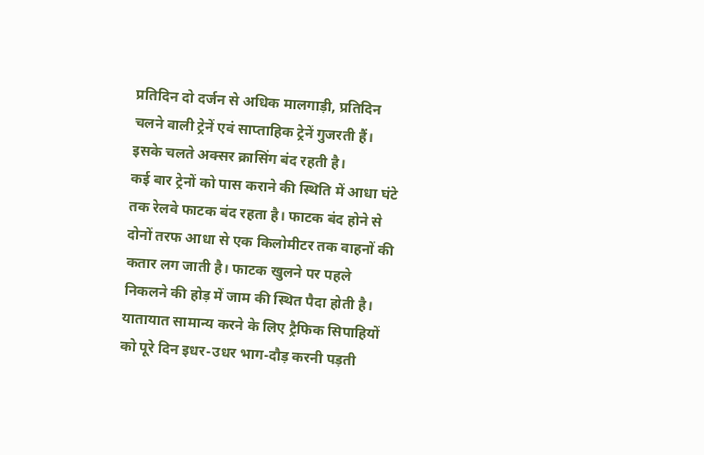प्रतिदिन दो दर्जन से अधिक मालगाड़ी, प्रतिदिन चलने वाली ट्रेनें एवं साप्ताहिक ट्रेनें गुजरती हैं। इसके चलते अक्सर क्रासिंग बंद रहती है।
कई बार ट्रेनों को पास कराने की स्थिति में आधा घंटे तक रेलवे फाटक बंद रहता है। फाटक बंद होने से दोनों तरफ आधा से एक किलोमीटर तक वाहनों की कतार लग जाती है। फाटक खुलने पर पहले निकलने की होड़ में जाम की स्थित पैदा होती है।
यातायात सामान्य करने के लिए ट्रैफिक सिपाहियों को पूरे दिन इधर-उधर भाग-दौड़ करनी पड़ती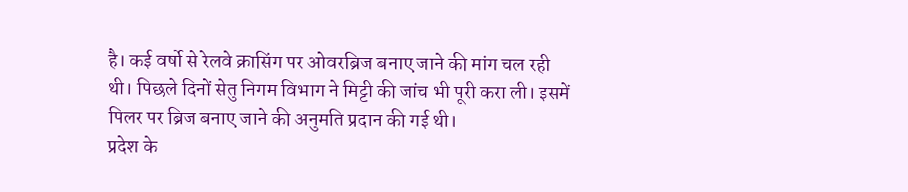है। कई वर्षो से रेलवे क्रासिंग पर ओवरब्रिज बनाए जाने की मांग चल रही थी। पिछले दिनों सेतु निगम विभाग ने मिट्टी की जांच भी पूरी करा ली। इसमें पिलर पर ब्रिज बनाए जाने की अनुमति प्रदान की गई थी।
प्रदेश के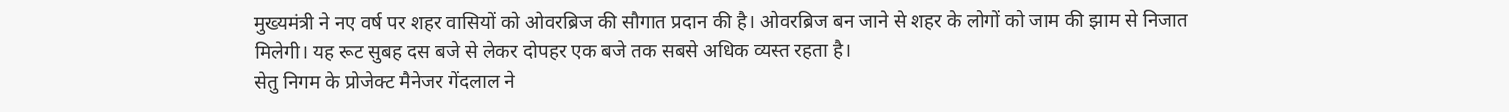मुख्यमंत्री ने नए वर्ष पर शहर वासियों को ओवरब्रिज की सौगात प्रदान की है। ओवरब्रिज बन जाने से शहर के लोगों को जाम की झाम से निजात मिलेगी। यह रूट सुबह दस बजे से लेकर दोपहर एक बजे तक सबसे अधिक व्यस्त रहता है।
सेतु निगम के प्रोजेक्ट मैनेजर गेंदलाल ने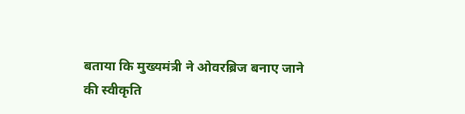बताया कि मुख्यमंत्री ने ओवरब्रिज बनाए जाने की स्वीकृति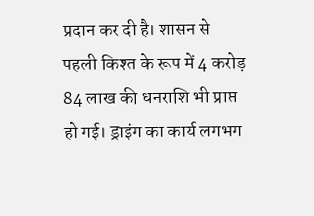प्रदान कर दी है। शासन से पहली किश्त के रूप में 4 करोड़ 84 लाख की धनराशि भी प्राप्त हो गई। ड्राइंग का कार्य लगभग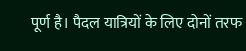पूर्ण है। पैदल यात्रियों के लिए दोनों तरफ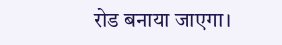रोड बनाया जाएगा।